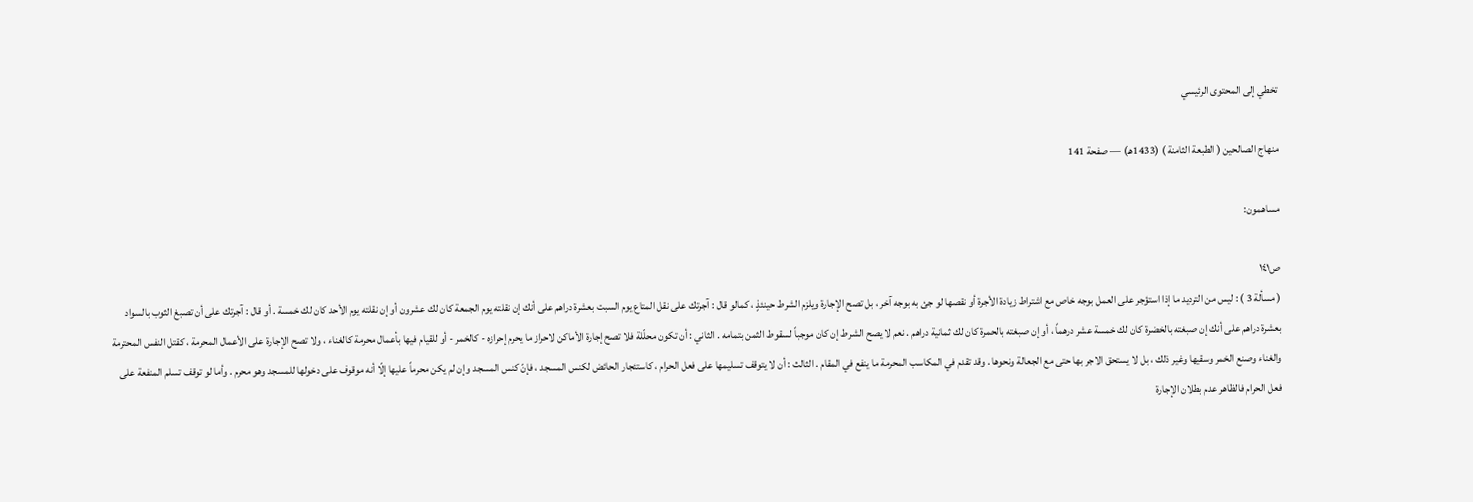تخطي إلى المحتوى الرئيسي

منهاج الصالحين ( الطبعة الثامنة ) (1433هـ) — صفحة 141

مساهمون:

ص١٤١
( مسألة 3 ) : ليس من الترديد ما إذا استؤجر على العمل بوجه خاص مع اشتراط زيادة الأجرة أو نقصها لو جئ به بوجه آخر ، بل تصح الإجارة ويلزم الشرط حينئذٍ ، كمالو قال : آجرتك على نقل المتاع يوم السبت بعشرة دراهم على أنك إن نقلته يوم الجمعة كان لك عشرون أو إن نقلته يوم الأحد كان لك خمسة . أو قال : آجرتك على أن تصبغ الثوب بالسواد بعشرة دراهم على أنك إن صبغته بالخضرة كان لك خمسة عشر درهماً ، أو إن صبغته بالحمرة كان لك ثمانية دراهم . نعم لا يصح الشرط إن كان موجباً لسقوط الثمن بتمامه . الثاني : أن تكون محلّلة فلا تصح إجارة الأماكن لاحراز ما يحرم إحرازه - كالخمر - أو للقيام فيها بأعمال محرمة كالغناء ، ولا تصح الإجارة على الأعمال المحرمة ، كقتل النفس المحترمة والغناء وصنع الخمر وسقيها وغير ذلك ، بل لا يستحق الاجر بها حتى مع الجعالة ونحوها . وقد تقدم في المكاسب المحرمة ما ينفع في المقام . الثالث : أن لا يتوقف تسليمها على فعل الحرام ، كاستئجار الحائض لكنس المسجد ، فإنّ كنس المسجد وإن لم يكن محرماً عليها إلّا أنه موقوف على دخولها للمسجد وهو محرم . وأما لو توقف تسلم المنفعة على فعل الحرام فالظاهر عدم بطلان الإجارة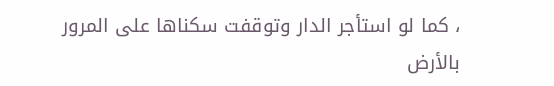، كما لو استأجر الدار وتوقفت سكناها على المرور بالأرض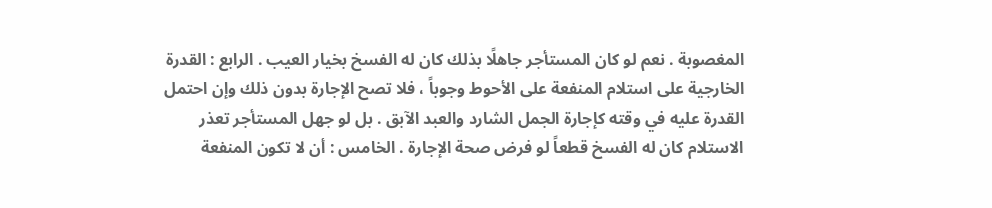المغصوبة . نعم لو كان المستأجر جاهلًا بذلك كان له الفسخ بخيار العيب . الرابع : القدرة الخارجية على استلام المنفعة على الأحوط وجوباً ، فلا تصح الإجارة بدون ذلك وإن احتمل القدرة عليه في وقته كإجارة الجمل الشارد والعبد الآبق . بل لو جهل المستأجر تعذر الاستلام كان له الفسخ قطعاً لو فرض صحة الإجارة . الخامس : أن لا تكون المنفعة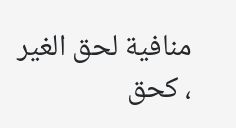منافية لحق الغير ، كحق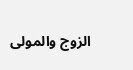الزوج والمولى